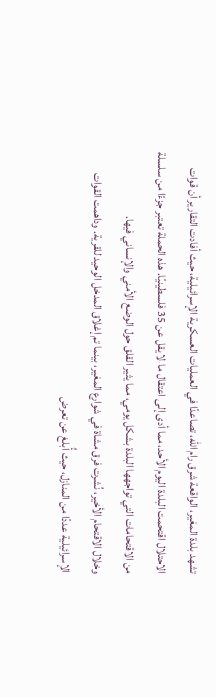تشهد بلدة المغير، الواقعة شرق رام الله، تصاعدًا في العمليات العسكرية الإسرائيلية، حيث أفادت التقارير أن قوات الاحتلال اقتحمت البلدة اليوم الأحد، مما أدى إلى اعتقال ما لا يقل عن 35 فلسطينيًا. هذه الحملة تعتبر جزءًا من سلسلة من الاقتحامات التي تواجهها البلدة بشكل يومي، مما يثير القلق حول الوضع الأمني والإنساني فيها.
وخلال الاقتحام الأخير، نُشرت فرق مشاة في شوارع المغير، بينما تم إغلاق المدخل الوحيد للقرية. وداهمت القوات الإسرائيلية عددًا من المنازل، حيث أُبلغ عن تعرض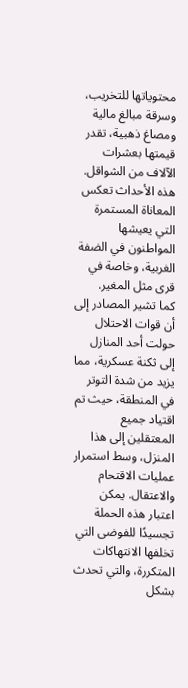محتوياتها للتخريب، وسرقة مبالغ مالية ومصاغ ذهبية، تقدر قيمتها بعشرات الآلاف من الشواقل. هذه الأحداث تعكس المعاناة المستمرة التي يعيشها المواطنون في الضفة الغربية، وخاصة في قرى مثل المغير.
كما تشير المصادر إلى أن قوات الاحتلال حولت أحد المنازل إلى ثكنة عسكرية، مما يزيد من شدة التوتر في المنطقة، حيث تم اقتياد جميع المعتقلين إلى هذا المنزل، وسط استمرار عمليات الاقتحام والاعتقال. يمكن اعتبار هذه الحملة تجسيدًا للفوضى التي تخلفها الانتهاكات المتكررة، والتي تحدث بشكل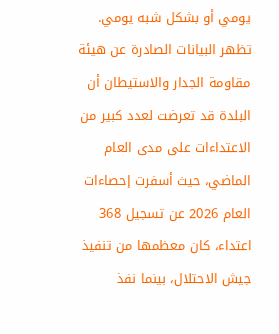يومي أو بشكل شبه يومي.
تظهر البيانات الصادرة عن هيئة مقاومة الجدار والاستيطان أن البلدة قد تعرضت لعدد كبير من الاعتداءات على مدى العام الماضي، حيث أسفرت إحصاءات العام 2026 عن تسجيل 368 اعتداء، كان معظمها من تنفيذ جيش الاحتلال، بينما نفذ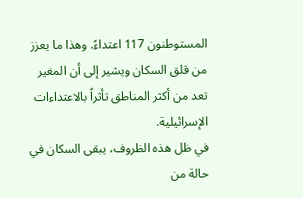المستوطنون 117 اعتداءً. وهذا ما يعزز من قلق السكان ويشير إلى أن المغير تعد من أكثر المناطق تأثراً بالاعتداءات الإسرائيلية.
في ظل هذه الظروف، يبقى السكان في حالة من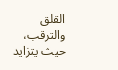القلق والترقب، حيث يتزايد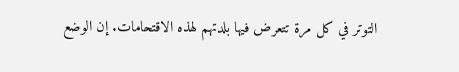التوتر في كل مرة تتعرض فيها بلدتهم لهذه الاقتحامات. إن الوضع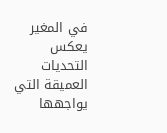في المغير يعكس التحديات العميقة التي يواجهها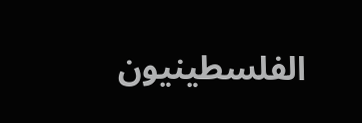الفلسطينيون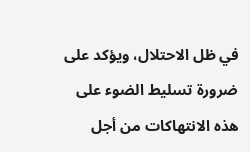في ظل الاحتلال، ويؤكد على ضرورة تسليط الضوء على هذه الانتهاكات من أجل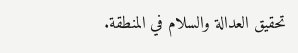تحقيق العدالة والسلام في المنطقة.